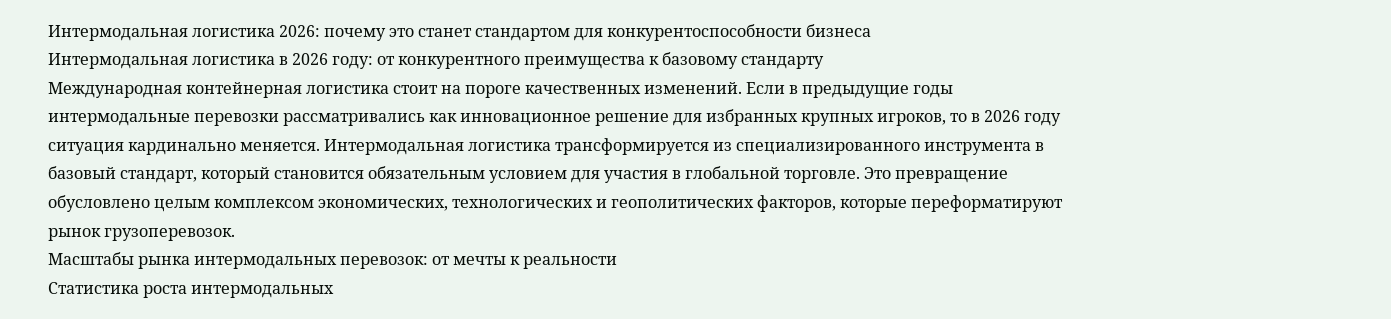Интермодальная логистика 2026: почему это станет стандартом для конкурентоспособности бизнеса
Интермодальная логистика в 2026 году: от конкурентного преимущества к базовому стандарту
Международная контейнерная логистика стоит на пороге качественных изменений. Если в предыдущие годы интермодальные перевозки рассматривались как инновационное решение для избранных крупных игроков, то в 2026 году ситуация кардинально меняется. Интермодальная логистика трансформируется из специализированного инструмента в базовый стандарт, который становится обязательным условием для участия в глобальной торговле. Это превращение обусловлено целым комплексом экономических, технологических и геополитических факторов, которые переформатируют рынок грузоперевозок.
Масштабы рынка интермодальных перевозок: от мечты к реальности
Статистика роста интермодальных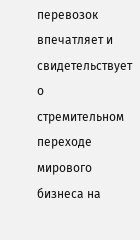перевозок впечатляет и свидетельствует о стремительном переходе мирового бизнеса на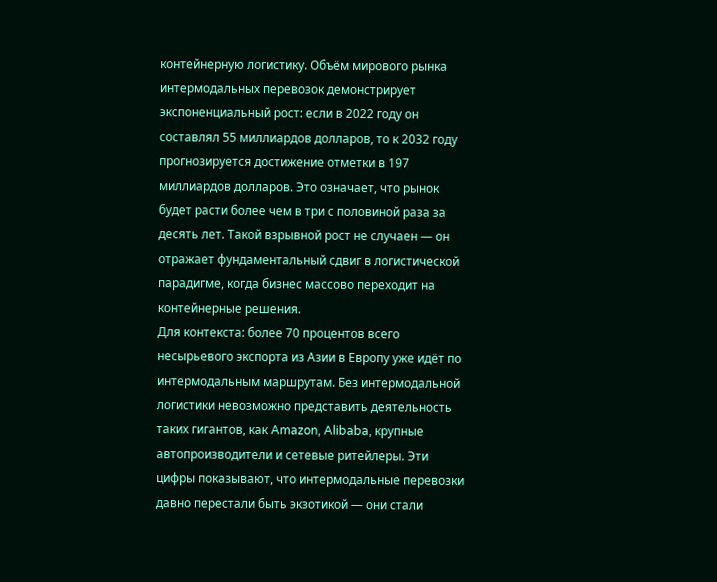контейнерную логистику. Объём мирового рынка интермодальных перевозок демонстрирует экспоненциальный рост: если в 2022 году он составлял 55 миллиардов долларов, то к 2032 году прогнозируется достижение отметки в 197 миллиардов долларов. Это означает, что рынок будет расти более чем в три с половиной раза за десять лет. Такой взрывной рост не случаен — он отражает фундаментальный сдвиг в логистической парадигме, когда бизнес массово переходит на контейнерные решения.
Для контекста: более 70 процентов всего несырьевого экспорта из Азии в Европу уже идёт по интермодальным маршрутам. Без интермодальной логистики невозможно представить деятельность таких гигантов, как Amazon, Alibaba, крупные автопроизводители и сетевые ритейлеры. Эти цифры показывают, что интермодальные перевозки давно перестали быть экзотикой — они стали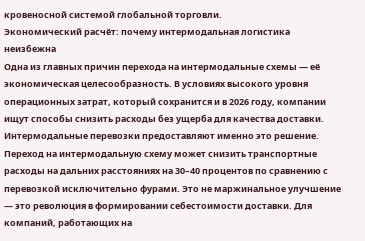кровеносной системой глобальной торговли.
Экономический расчёт: почему интермодальная логистика неизбежна
Одна из главных причин перехода на интермодальные схемы — её экономическая целесообразность. В условиях высокого уровня операционных затрат, который сохранится и в 2026 году, компании ищут способы снизить расходы без ущерба для качества доставки. Интермодальные перевозки предоставляют именно это решение.
Переход на интермодальную схему может снизить транспортные расходы на дальних расстояниях на 30–40 процентов по сравнению с перевозкой исключительно фурами. Это не маржинальное улучшение — это революция в формировании себестоимости доставки. Для компаний, работающих на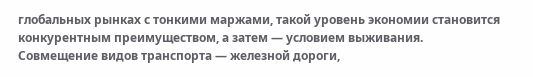глобальных рынках с тонкими маржами, такой уровень экономии становится конкурентным преимуществом, а затем — условием выживания.
Совмещение видов транспорта — железной дороги,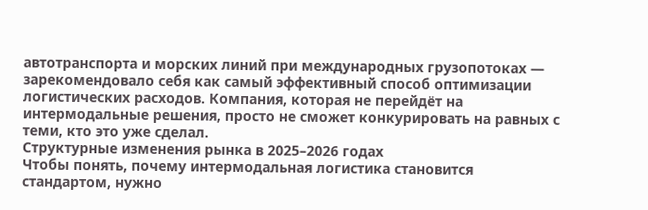автотранспорта и морских линий при международных грузопотоках — зарекомендовало себя как самый эффективный способ оптимизации логистических расходов. Компания, которая не перейдёт на интермодальные решения, просто не сможет конкурировать на равных с теми, кто это уже сделал.
Структурные изменения рынка в 2025–2026 годах
Чтобы понять, почему интермодальная логистика становится стандартом, нужно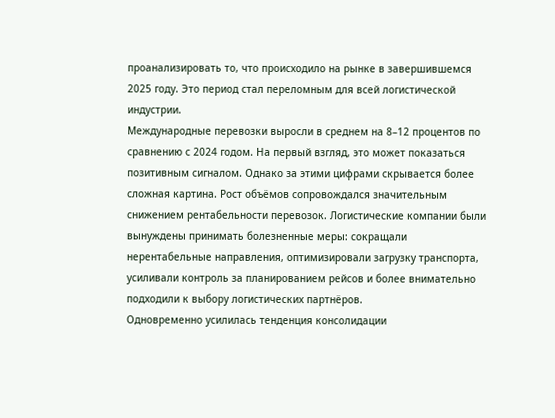проанализировать то, что происходило на рынке в завершившемся 2025 году. Это период стал переломным для всей логистической индустрии.
Международные перевозки выросли в среднем на 8–12 процентов по сравнению с 2024 годом. На первый взгляд, это может показаться позитивным сигналом. Однако за этими цифрами скрывается более сложная картина. Рост объёмов сопровождался значительным снижением рентабельности перевозок. Логистические компании были вынуждены принимать болезненные меры: сокращали нерентабельные направления, оптимизировали загрузку транспорта, усиливали контроль за планированием рейсов и более внимательно подходили к выбору логистических партнёров.
Одновременно усилилась тенденция консолидации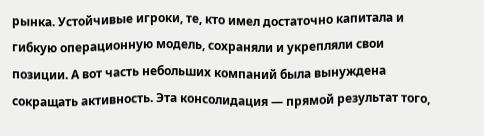рынка. Устойчивые игроки, те, кто имел достаточно капитала и гибкую операционную модель, сохраняли и укрепляли свои позиции. А вот часть небольших компаний была вынуждена сокращать активность. Эта консолидация — прямой результат того,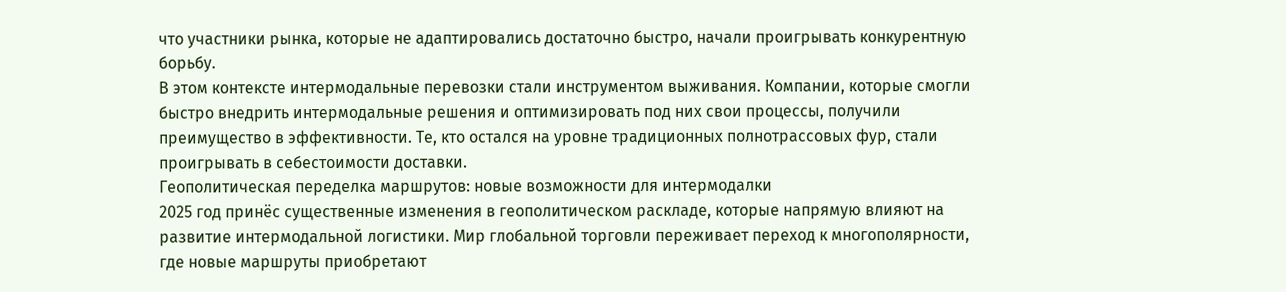что участники рынка, которые не адаптировались достаточно быстро, начали проигрывать конкурентную борьбу.
В этом контексте интермодальные перевозки стали инструментом выживания. Компании, которые смогли быстро внедрить интермодальные решения и оптимизировать под них свои процессы, получили преимущество в эффективности. Те, кто остался на уровне традиционных полнотрассовых фур, стали проигрывать в себестоимости доставки.
Геополитическая переделка маршрутов: новые возможности для интермодалки
2025 год принёс существенные изменения в геополитическом раскладе, которые напрямую влияют на развитие интермодальной логистики. Мир глобальной торговли переживает переход к многополярности, где новые маршруты приобретают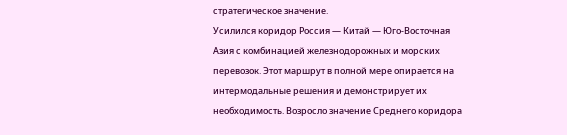стратегическое значение.
Усилился коридор Россия — Китай — Юго-Восточная Азия с комбинацией железнодорожных и морских перевозок. Этот маршрут в полной мере опирается на интермодальные решения и демонстрирует их необходимость. Возросло значение Среднего коридора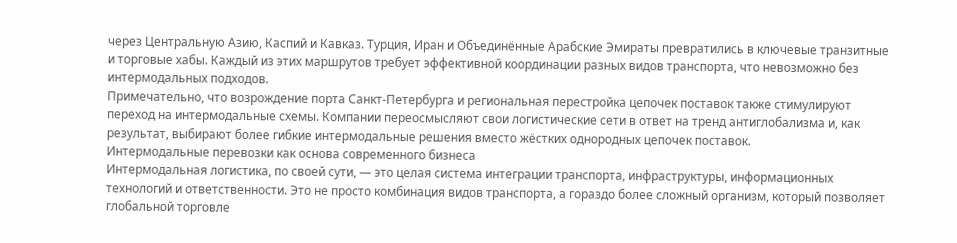через Центральную Азию, Каспий и Кавказ. Турция, Иран и Объединённые Арабские Эмираты превратились в ключевые транзитные и торговые хабы. Каждый из этих маршрутов требует эффективной координации разных видов транспорта, что невозможно без интермодальных подходов.
Примечательно, что возрождение порта Санкт-Петербурга и региональная перестройка цепочек поставок также стимулируют переход на интермодальные схемы. Компании переосмысляют свои логистические сети в ответ на тренд антиглобализма и, как результат, выбирают более гибкие интермодальные решения вместо жёстких однородных цепочек поставок.
Интермодальные перевозки как основа современного бизнеса
Интермодальная логистика, по своей сути, — это целая система интеграции транспорта, инфраструктуры, информационных технологий и ответственности. Это не просто комбинация видов транспорта, а гораздо более сложный организм, который позволяет глобальной торговле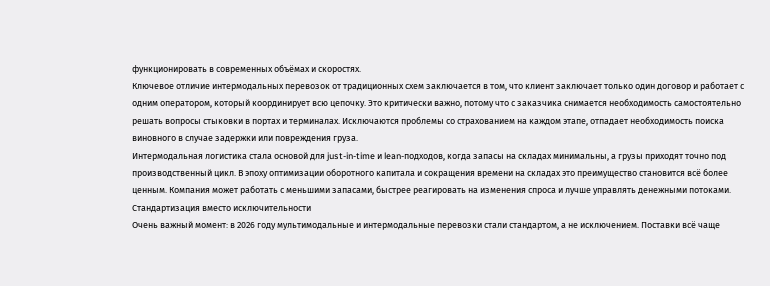функционировать в современных объёмах и скоростях.
Ключевое отличие интермодальных перевозок от традиционных схем заключается в том, что клиент заключает только один договор и работает с одним оператором, который координирует всю цепочку. Это критически важно, потому что с заказчика снимается необходимость самостоятельно решать вопросы стыковки в портах и терминалах. Исключаются проблемы со страхованием на каждом этапе, отпадает необходимость поиска виновного в случае задержки или повреждения груза.
Интермодальная логистика стала основой для just-in-time и lean-подходов, когда запасы на складах минимальны, а грузы приходят точно под производственный цикл. В эпоху оптимизации оборотного капитала и сокращения времени на складах это преимущество становится всё более ценным. Компания может работать с меньшими запасами, быстрее реагировать на изменения спроса и лучше управлять денежными потоками.
Стандартизация вместо исключительности
Очень важный момент: в 2026 году мультимодальные и интермодальные перевозки стали стандартом, а не исключением. Поставки всё чаще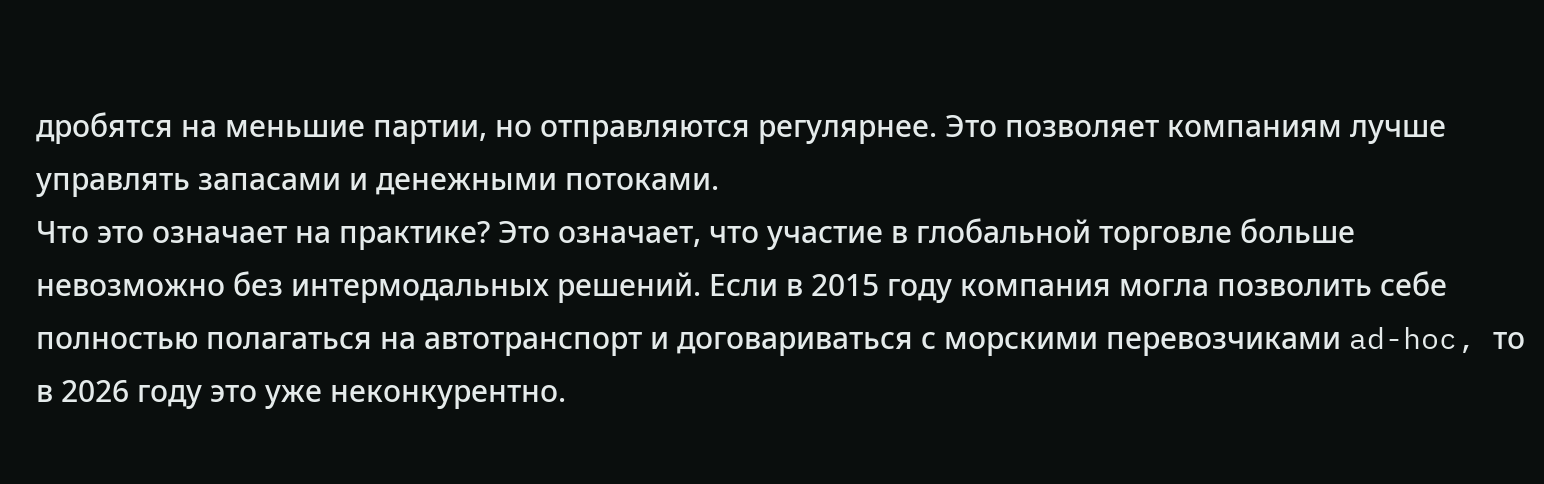дробятся на меньшие партии, но отправляются регулярнее. Это позволяет компаниям лучше управлять запасами и денежными потоками.
Что это означает на практике? Это означает, что участие в глобальной торговле больше невозможно без интермодальных решений. Если в 2015 году компания могла позволить себе полностью полагаться на автотранспорт и договариваться с морскими перевозчиками ad-hoc, то в 2026 году это уже неконкурентно.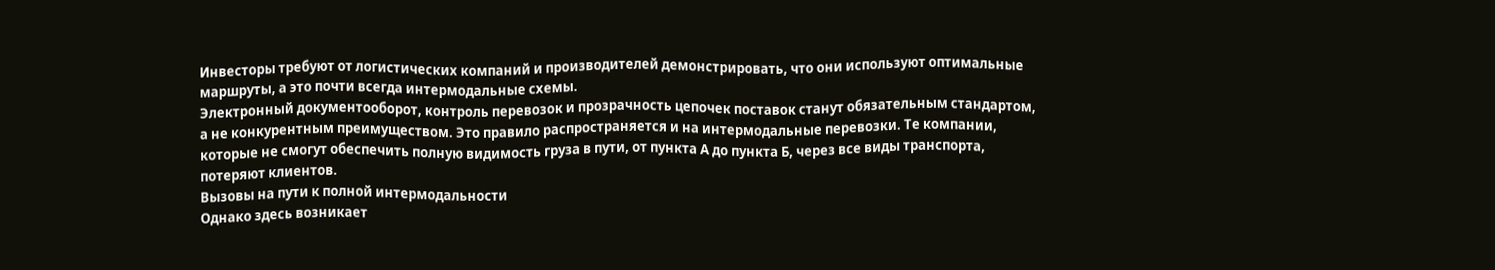Инвесторы требуют от логистических компаний и производителей демонстрировать, что они используют оптимальные маршруты, а это почти всегда интермодальные схемы.
Электронный документооборот, контроль перевозок и прозрачность цепочек поставок станут обязательным стандартом, а не конкурентным преимуществом. Это правило распространяется и на интермодальные перевозки. Те компании, которые не смогут обеспечить полную видимость груза в пути, от пункта А до пункта Б, через все виды транспорта, потеряют клиентов.
Вызовы на пути к полной интермодальности
Однако здесь возникает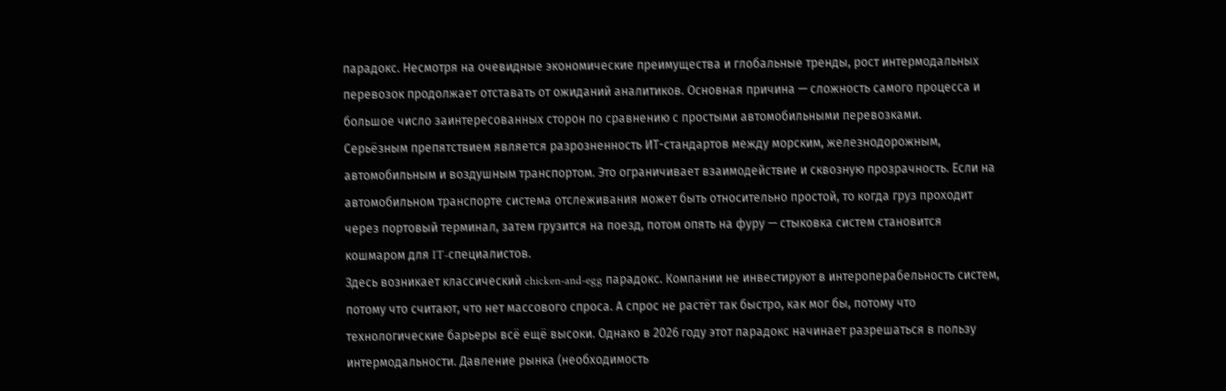парадокс. Несмотря на очевидные экономические преимущества и глобальные тренды, рост интермодальных перевозок продолжает отставать от ожиданий аналитиков. Основная причина — сложность самого процесса и большое число заинтересованных сторон по сравнению с простыми автомобильными перевозками.
Серьёзным препятствием является разрозненность ИТ-стандартов между морским, железнодорожным, автомобильным и воздушным транспортом. Это ограничивает взаимодействие и сквозную прозрачность. Если на автомобильном транспорте система отслеживания может быть относительно простой, то когда груз проходит через портовый терминал, затем грузится на поезд, потом опять на фуру — стыковка систем становится кошмаром для IT-специалистов.
Здесь возникает классический chicken-and-egg парадокс. Компании не инвестируют в интероперабельность систем, потому что считают, что нет массового спроса. А спрос не растёт так быстро, как мог бы, потому что технологические барьеры всё ещё высоки. Однако в 2026 году этот парадокс начинает разрешаться в пользу интермодальности. Давление рынка (необходимость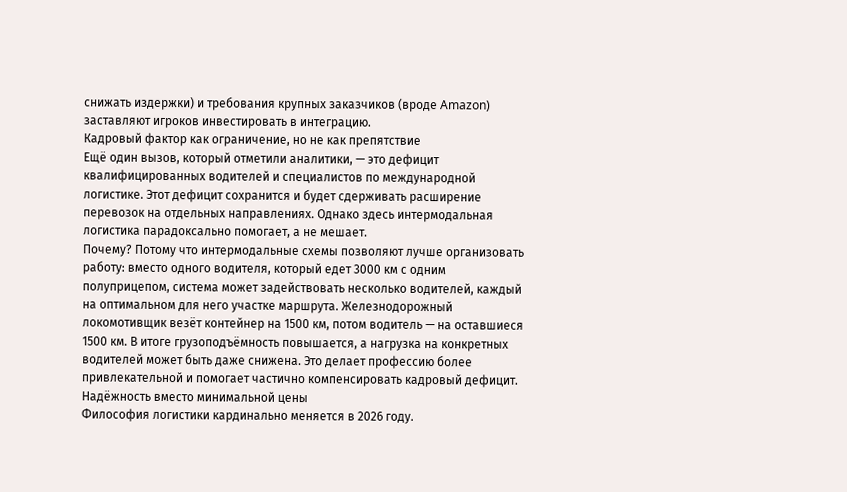снижать издержки) и требования крупных заказчиков (вроде Amazon) заставляют игроков инвестировать в интеграцию.
Кадровый фактор как ограничение, но не как препятствие
Ещё один вызов, который отметили аналитики, — это дефицит квалифицированных водителей и специалистов по международной логистике. Этот дефицит сохранится и будет сдерживать расширение перевозок на отдельных направлениях. Однако здесь интермодальная логистика парадоксально помогает, а не мешает.
Почему? Потому что интермодальные схемы позволяют лучше организовать работу: вместо одного водителя, который едет 3000 км с одним полуприцепом, система может задействовать несколько водителей, каждый на оптимальном для него участке маршрута. Железнодорожный локомотивщик везёт контейнер на 1500 км, потом водитель — на оставшиеся 1500 км. В итоге грузоподъёмность повышается, а нагрузка на конкретных водителей может быть даже снижена. Это делает профессию более привлекательной и помогает частично компенсировать кадровый дефицит.
Надёжность вместо минимальной цены
Философия логистики кардинально меняется в 2026 году.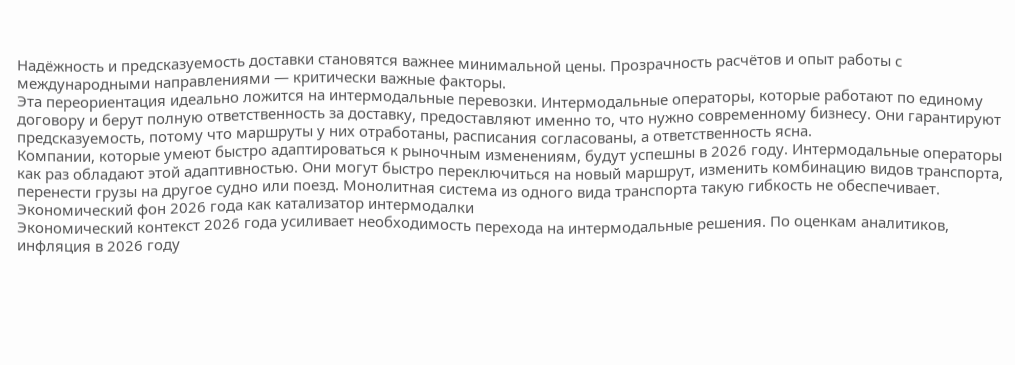Надёжность и предсказуемость доставки становятся важнее минимальной цены. Прозрачность расчётов и опыт работы с международными направлениями — критически важные факторы.
Эта переориентация идеально ложится на интермодальные перевозки. Интермодальные операторы, которые работают по единому договору и берут полную ответственность за доставку, предоставляют именно то, что нужно современному бизнесу. Они гарантируют предсказуемость, потому что маршруты у них отработаны, расписания согласованы, а ответственность ясна.
Компании, которые умеют быстро адаптироваться к рыночным изменениям, будут успешны в 2026 году. Интермодальные операторы как раз обладают этой адаптивностью. Они могут быстро переключиться на новый маршрут, изменить комбинацию видов транспорта, перенести грузы на другое судно или поезд. Монолитная система из одного вида транспорта такую гибкость не обеспечивает.
Экономический фон 2026 года как катализатор интермодалки
Экономический контекст 2026 года усиливает необходимость перехода на интермодальные решения. По оценкам аналитиков, инфляция в 2026 году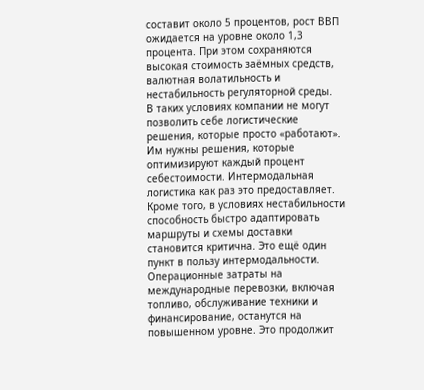составит около 5 процентов, рост ВВП ожидается на уровне около 1,3 процента. При этом сохраняются высокая стоимость заёмных средств, валютная волатильность и нестабильность регуляторной среды.
В таких условиях компании не могут позволить себе логистические решения, которые просто «работают». Им нужны решения, которые оптимизируют каждый процент себестоимости. Интермодальная логистика как раз это предоставляет. Кроме того, в условиях нестабильности способность быстро адаптировать маршруты и схемы доставки становится критична. Это ещё один пункт в пользу интермодальности.
Операционные затраты на международные перевозки, включая топливо, обслуживание техники и финансирование, останутся на повышенном уровне. Это продолжит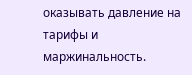оказывать давление на тарифы и маржинальность.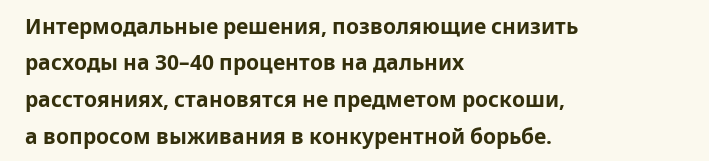Интермодальные решения, позволяющие снизить расходы на 30–40 процентов на дальних расстояниях, становятся не предметом роскоши, а вопросом выживания в конкурентной борьбе.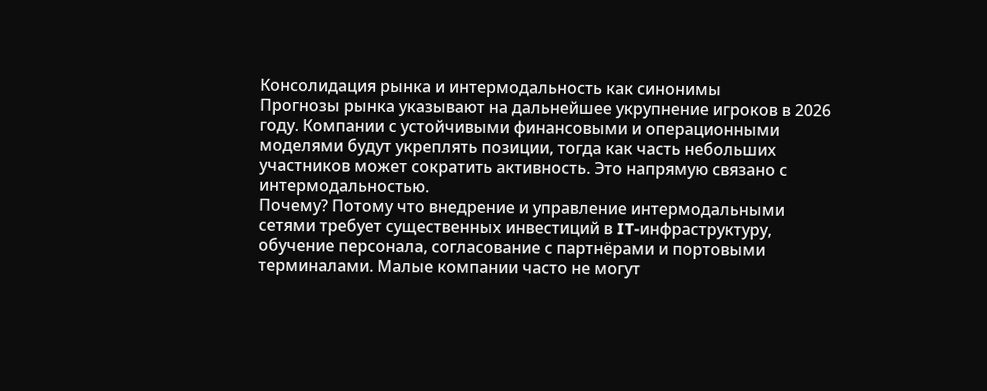Консолидация рынка и интермодальность как синонимы
Прогнозы рынка указывают на дальнейшее укрупнение игроков в 2026 году. Компании с устойчивыми финансовыми и операционными моделями будут укреплять позиции, тогда как часть небольших участников может сократить активность. Это напрямую связано с интермодальностью.
Почему? Потому что внедрение и управление интермодальными сетями требует существенных инвестиций в IT-инфраструктуру, обучение персонала, согласование с партнёрами и портовыми терминалами. Малые компании часто не могут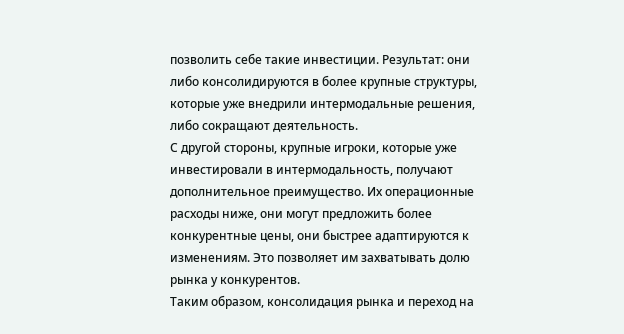позволить себе такие инвестиции. Результат: они либо консолидируются в более крупные структуры, которые уже внедрили интермодальные решения, либо сокращают деятельность.
С другой стороны, крупные игроки, которые уже инвестировали в интермодальность, получают дополнительное преимущество. Их операционные расходы ниже, они могут предложить более конкурентные цены, они быстрее адаптируются к изменениям. Это позволяет им захватывать долю рынка у конкурентов.
Таким образом, консолидация рынка и переход на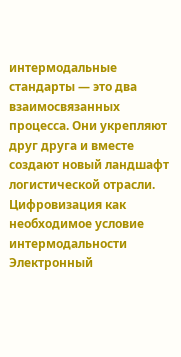интермодальные стандарты — это два взаимосвязанных процесса. Они укрепляют друг друга и вместе создают новый ландшафт логистической отрасли.
Цифровизация как необходимое условие интермодальности
Электронный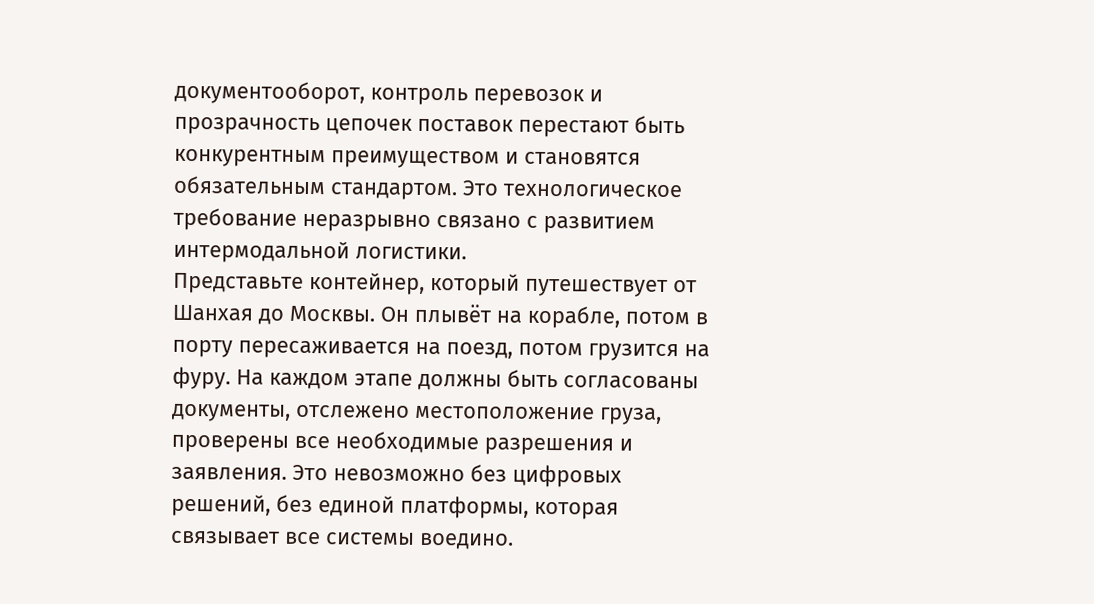документооборот, контроль перевозок и прозрачность цепочек поставок перестают быть конкурентным преимуществом и становятся обязательным стандартом. Это технологическое требование неразрывно связано с развитием интермодальной логистики.
Представьте контейнер, который путешествует от Шанхая до Москвы. Он плывёт на корабле, потом в порту пересаживается на поезд, потом грузится на фуру. На каждом этапе должны быть согласованы документы, отслежено местоположение груза, проверены все необходимые разрешения и заявления. Это невозможно без цифровых решений, без единой платформы, которая связывает все системы воедино.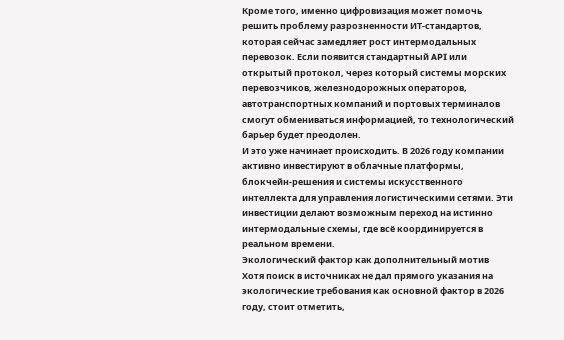Кроме того, именно цифровизация может помочь решить проблему разрозненности ИТ-стандартов, которая сейчас замедляет рост интермодальных перевозок. Если появится стандартный API или открытый протокол, через который системы морских перевозчиков, железнодорожных операторов, автотранспортных компаний и портовых терминалов смогут обмениваться информацией, то технологический барьер будет преодолен.
И это уже начинает происходить. В 2026 году компании активно инвестируют в облачные платформы, блокчейн-решения и системы искусственного интеллекта для управления логистическими сетями. Эти инвестиции делают возможным переход на истинно интермодальные схемы, где всё координируется в реальном времени.
Экологический фактор как дополнительный мотив
Хотя поиск в источниках не дал прямого указания на экологические требования как основной фактор в 2026 году, стоит отметить,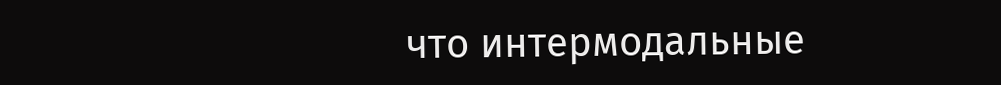что интермодальные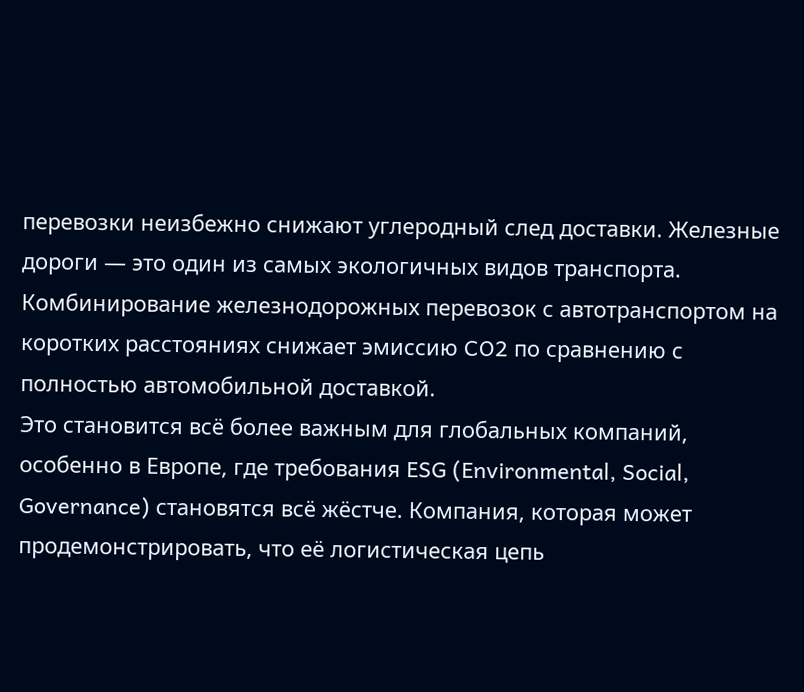перевозки неизбежно снижают углеродный след доставки. Железные дороги — это один из самых экологичных видов транспорта. Комбинирование железнодорожных перевозок с автотранспортом на коротких расстояниях снижает эмиссию CO2 по сравнению с полностью автомобильной доставкой.
Это становится всё более важным для глобальных компаний, особенно в Европе, где требования ESG (Environmental, Social, Governance) становятся всё жёстче. Компания, которая может продемонстрировать, что её логистическая цепь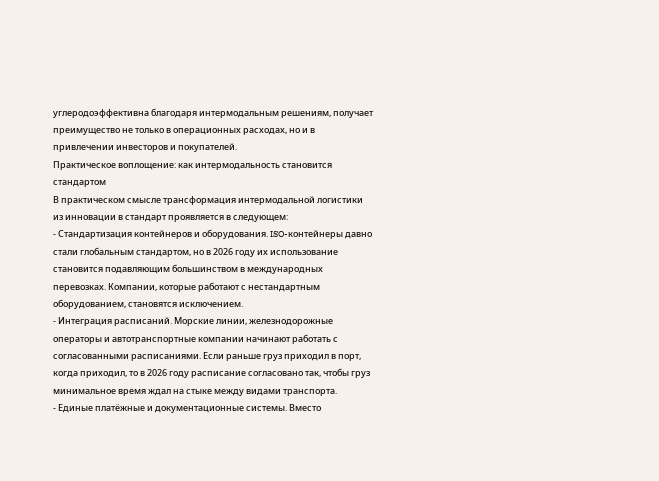углеродоэффективна благодаря интермодальным решениям, получает преимущество не только в операционных расходах, но и в привлечении инвесторов и покупателей.
Практическое воплощение: как интермодальность становится стандартом
В практическом смысле трансформация интермодальной логистики из инновации в стандарт проявляется в следующем:
- Стандартизация контейнеров и оборудования. ISO-контейнеры давно стали глобальным стандартом, но в 2026 году их использование становится подавляющим большинством в международных перевозках. Компании, которые работают с нестандартным оборудованием, становятся исключением.
- Интеграция расписаний. Морские линии, железнодорожные операторы и автотранспортные компании начинают работать с согласованными расписаниями. Если раньше груз приходил в порт, когда приходил, то в 2026 году расписание согласовано так, чтобы груз минимальное время ждал на стыке между видами транспорта.
- Единые платёжные и документационные системы. Вместо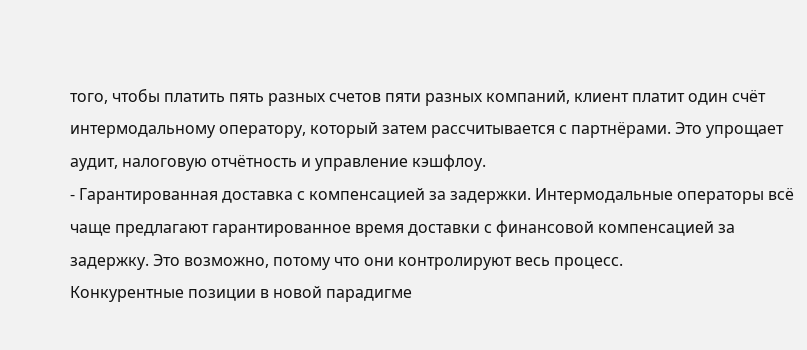того, чтобы платить пять разных счетов пяти разных компаний, клиент платит один счёт интермодальному оператору, который затем рассчитывается с партнёрами. Это упрощает аудит, налоговую отчётность и управление кэшфлоу.
- Гарантированная доставка с компенсацией за задержки. Интермодальные операторы всё чаще предлагают гарантированное время доставки с финансовой компенсацией за задержку. Это возможно, потому что они контролируют весь процесс.
Конкурентные позиции в новой парадигме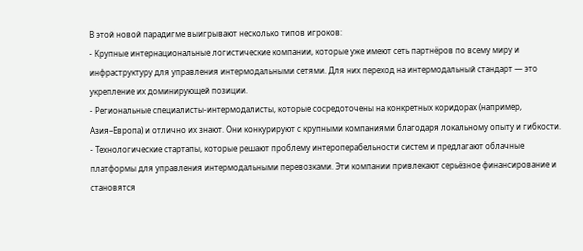В этой новой парадигме выигрывают несколько типов игроков:
- Крупные интернациональные логистические компании, которые уже имеют сеть партнёров по всему миру и инфраструктуру для управления интермодальными сетями. Для них переход на интермодальный стандарт — это укрепление их доминирующей позиции.
- Региональные специалисты-интермодалисты, которые сосредоточены на конкретных коридорах (например, Азия–Европа) и отлично их знают. Они конкурируют с крупными компаниями благодаря локальному опыту и гибкости.
- Технологические стартапы, которые решают проблему интероперабельности систем и предлагают облачные платформы для управления интермодальными перевозками. Эти компании привлекают серьёзное финансирование и становятся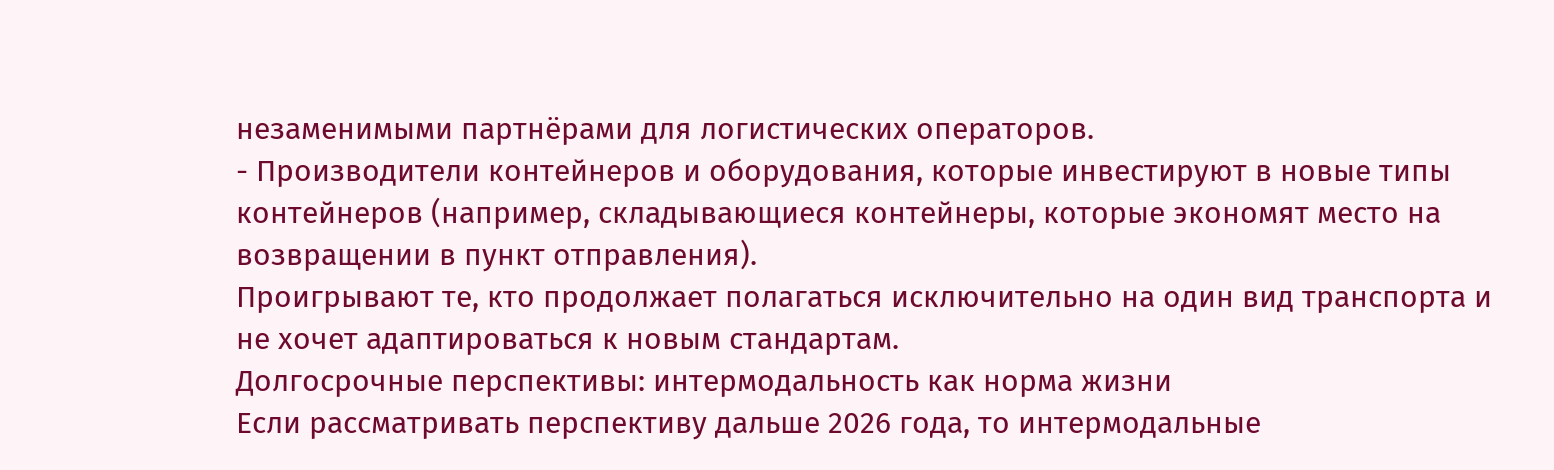незаменимыми партнёрами для логистических операторов.
- Производители контейнеров и оборудования, которые инвестируют в новые типы контейнеров (например, складывающиеся контейнеры, которые экономят место на возвращении в пункт отправления).
Проигрывают те, кто продолжает полагаться исключительно на один вид транспорта и не хочет адаптироваться к новым стандартам.
Долгосрочные перспективы: интермодальность как норма жизни
Если рассматривать перспективу дальше 2026 года, то интермодальные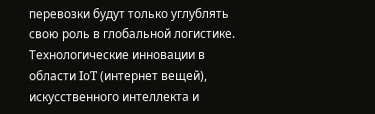перевозки будут только углублять свою роль в глобальной логистике. Технологические инновации в области IoT (интернет вещей), искусственного интеллекта и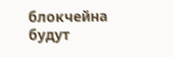блокчейна будут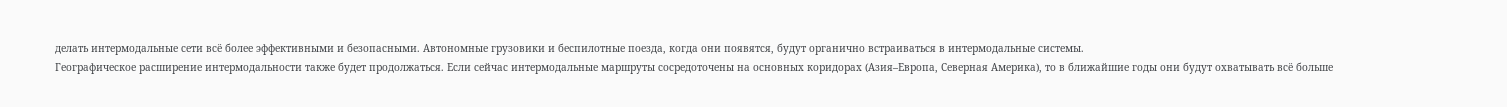делать интермодальные сети всё более эффективными и безопасными. Автономные грузовики и беспилотные поезда, когда они появятся, будут органично встраиваться в интермодальные системы.
Географическое расширение интермодальности также будет продолжаться. Если сейчас интермодальные маршруты сосредоточены на основных коридорах (Азия–Европа, Северная Америка), то в ближайшие годы они будут охватывать всё больше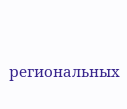региональных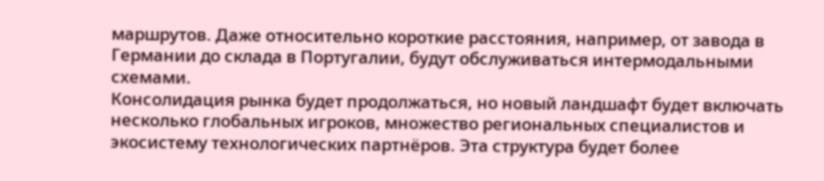маршрутов. Даже относительно короткие расстояния, например, от завода в Германии до склада в Португалии, будут обслуживаться интермодальными схемами.
Консолидация рынка будет продолжаться, но новый ландшафт будет включать несколько глобальных игроков, множество региональных специалистов и экосистему технологических партнёров. Эта структура будет более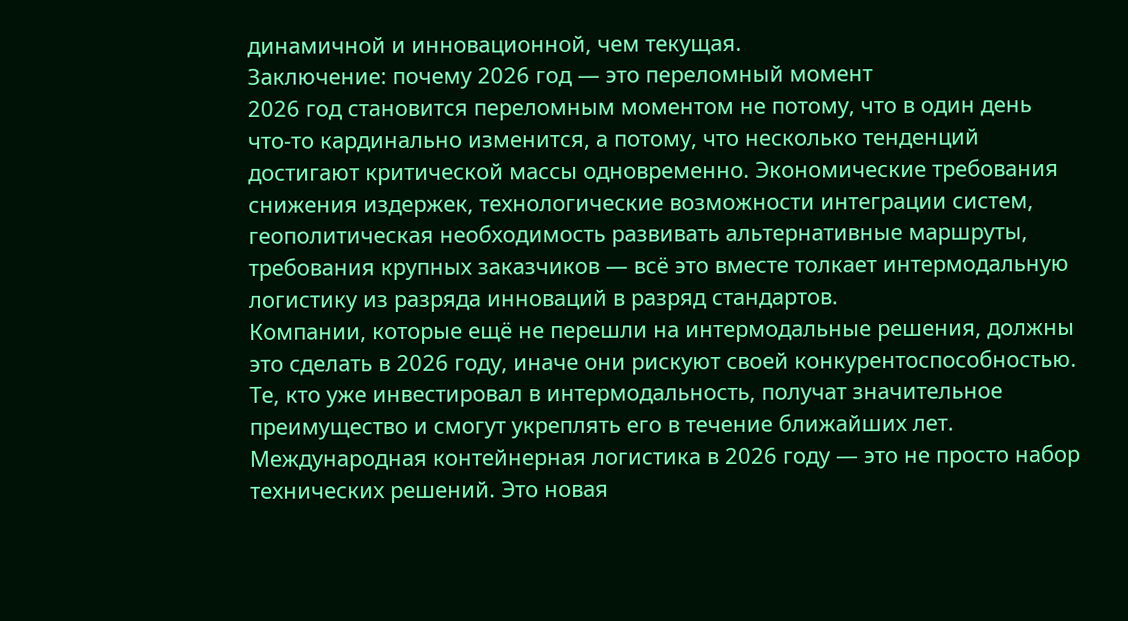динамичной и инновационной, чем текущая.
Заключение: почему 2026 год — это переломный момент
2026 год становится переломным моментом не потому, что в один день что-то кардинально изменится, а потому, что несколько тенденций достигают критической массы одновременно. Экономические требования снижения издержек, технологические возможности интеграции систем, геополитическая необходимость развивать альтернативные маршруты, требования крупных заказчиков — всё это вместе толкает интермодальную логистику из разряда инноваций в разряд стандартов.
Компании, которые ещё не перешли на интермодальные решения, должны это сделать в 2026 году, иначе они рискуют своей конкурентоспособностью. Те, кто уже инвестировал в интермодальность, получат значительное преимущество и смогут укреплять его в течение ближайших лет.
Международная контейнерная логистика в 2026 году — это не просто набор технических решений. Это новая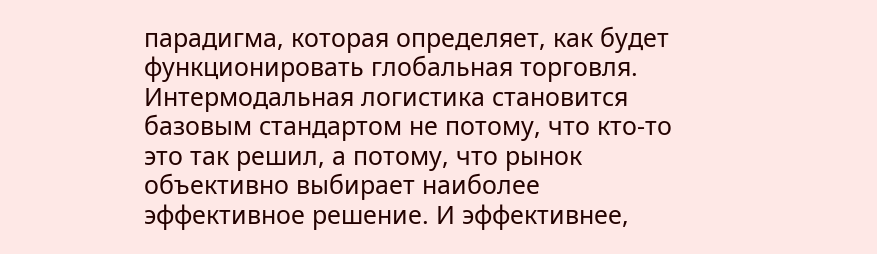парадигма, которая определяет, как будет функционировать глобальная торговля. Интермодальная логистика становится базовым стандартом не потому, что кто-то это так решил, а потому, что рынок объективно выбирает наиболее эффективное решение. И эффективнее,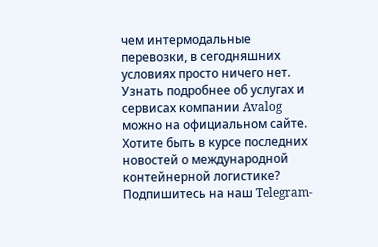чем интермодальные перевозки, в сегодняшних условиях просто ничего нет.
Узнать подробнее об услугах и сервисах компании Avalog можно на официальном сайте.
Хотите быть в курсе последних новостей о международной контейнерной логистике? Подпишитесь на наш Telegram-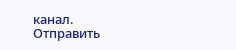канал.
Отправить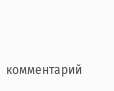комментарий